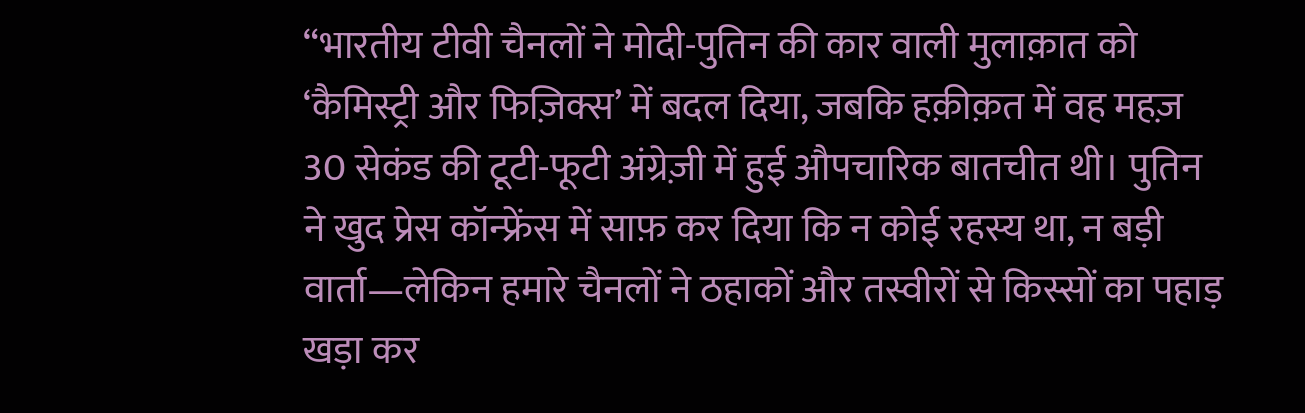“भारतीय टीवी चैनलों ने मोदी-पुतिन की कार वाली मुलाक़ात को ‘कैमिस्ट्री और फिज़िक्स’ में बदल दिया, जबकि हक़ीक़त में वह महज़ 30 सेकंड की टूटी-फूटी अंग्रेज़ी में हुई औपचारिक बातचीत थी। पुतिन ने खुद प्रेस कॉन्फ्रेंस में साफ़ कर दिया कि न कोई रहस्य था, न बड़ी वार्ता—लेकिन हमारे चैनलों ने ठहाकों और तस्वीरों से किस्सों का पहाड़ खड़ा कर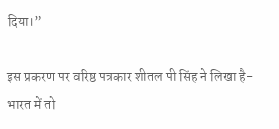दिया।”

इस प्रकरण पर वरिष्ठ पत्रकार शीतल पी सिंह ने लिखा है-
भारत में तो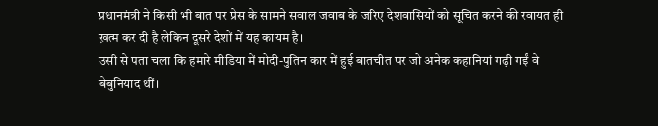प्रधानमंत्री ने किसी भी बात पर प्रेस के सामने सवाल जवाब के जरिए देशवासियों को सूचित करने की रवायत ही ख़त्म कर दी है लेकिन दूसरे देशों में यह कायम है।
उसी से पता चला कि हमारे मीडिया में मोदी-पुतिन कार में हुई बातचीत पर जो अनेक कहानियां गढ़ी गईं वे बेबुनियाद थीं।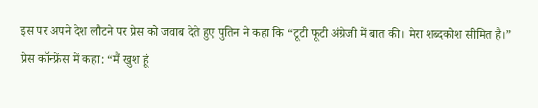इस पर अपने देश लौटने पर प्रेस को जवाब देते हुए पुतिन ने कहा कि “टूटी फूटी अंग्रेजी में बात की। मेरा शब्दकोश सीमित है।”
प्रेस कॉन्फ्रेंस में कहा: “मैं खुश हूं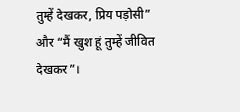तुम्हें देखकर, प्रिय पड़ोसी” और “मैं खुश हूं तुम्हें जीवित देखकर”।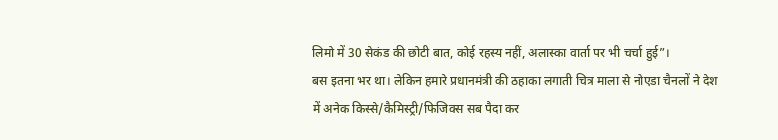लिमो में 30 सेकंड की छोटी बात, कोई रहस्य नहीं, अलास्का वार्ता पर भी चर्चा हुई”।
बस इतना भर था। लेकिन हमारे प्रधानमंत्री की ठहाका लगाती चित्र माला से नोएडा चैनलों ने देश में अनेक किस्से/कैमिस्ट्री/फिजिक्स सब पैदा कर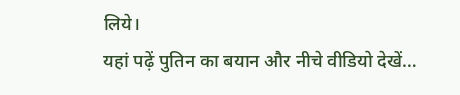लिये।
यहां पढ़ें पुतिन का बयान और नीचे वीडियो देखें…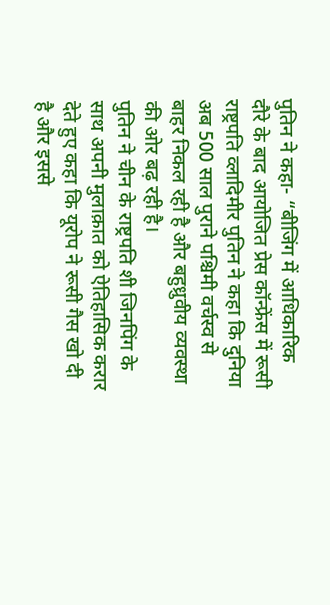पुतिन ने कहा- “बीजिंग में आधिकारिक दौरे के बाद आयोजित प्रेस कॉन्फ्रेंस में रूसी राष्ट्रपति व्लादिमीर पुतिन ने कहा कि दुनिया अब 500 साल पुराने पश्चिमी वर्चस्व से बाहर निकल रही है और बहुध्रुवीय व्यवस्था की ओर बढ़ रही है।
पुतिन ने चीन के राष्ट्रपति शी जिनपिंग के साथ अपनी मुलाक़ात को ऐतिहासिक करार देते हुए कहा कि यूरोप ने रूसी गैस खो दी है और इससे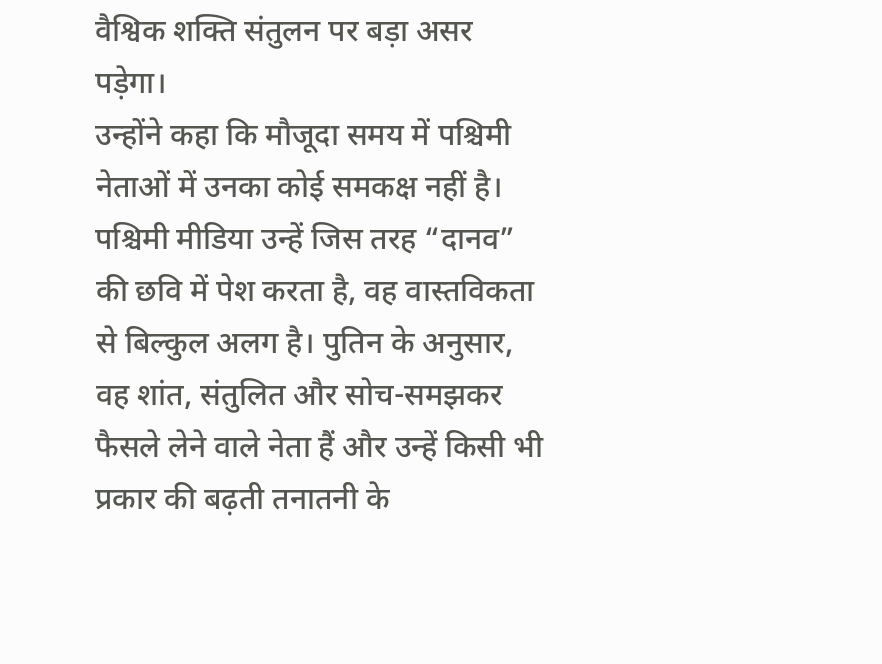वैश्विक शक्ति संतुलन पर बड़ा असर पड़ेगा।
उन्होंने कहा कि मौजूदा समय में पश्चिमी नेताओं में उनका कोई समकक्ष नहीं है। पश्चिमी मीडिया उन्हें जिस तरह “दानव” की छवि में पेश करता है, वह वास्तविकता से बिल्कुल अलग है। पुतिन के अनुसार, वह शांत, संतुलित और सोच-समझकर फैसले लेने वाले नेता हैं और उन्हें किसी भी प्रकार की बढ़ती तनातनी के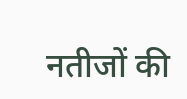नतीजों की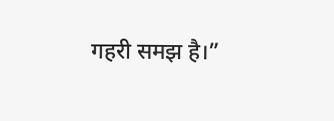गहरी समझ है।”